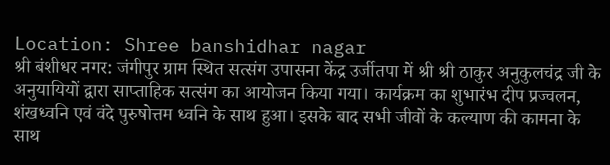Location: Shree banshidhar nagar
श्री बंशीधर नगर: जंगीपुर ग्राम स्थित सत्संग उपासना केंद्र उर्जीतपा में श्री श्री ठाकुर अनुकुलचंद्र जी के अनुयायियों द्वारा साप्ताहिक सत्संग का आयोजन किया गया। कार्यक्रम का शुभारंभ दीप प्रज्वलन, शंखध्वनि एवं वंदे पुरुषोत्तम ध्वनि के साथ हुआ। इसके बाद सभी जीवों के कल्याण की कामना के साथ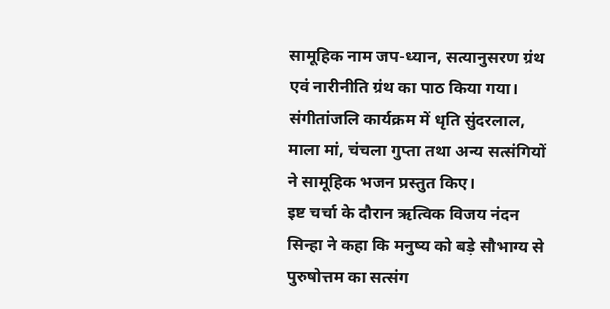सामूहिक नाम जप-ध्यान, सत्यानुसरण ग्रंथ एवं नारीनीति ग्रंथ का पाठ किया गया। संगीतांजलि कार्यक्रम में धृति सुंदरलाल, माला मां, चंचला गुप्ता तथा अन्य सत्संगियों ने सामूहिक भजन प्रस्तुत किए।
इष्ट चर्चा के दौरान ऋत्विक विजय नंदन सिन्हा ने कहा कि मनुष्य को बड़े सौभाग्य से पुरुषोत्तम का सत्संग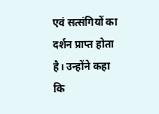एवं सत्संगियों का दर्शन प्राप्त होता है। उन्होंने कहा कि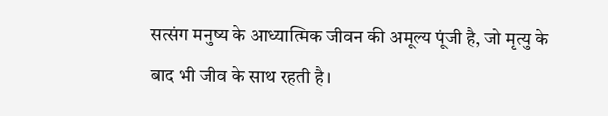सत्संग मनुष्य के आध्यात्मिक जीवन की अमूल्य पूंजी है, जो मृत्यु के बाद भी जीव के साथ रहती है।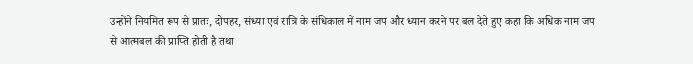उन्होंने नियमित रूप से प्रातः, दोपहर, संध्या एवं रात्रि के संधिकाल में नाम जप और ध्यान करने पर बल देते हुए कहा कि अधिक नाम जप से आत्मबल की प्राप्ति होती है तथा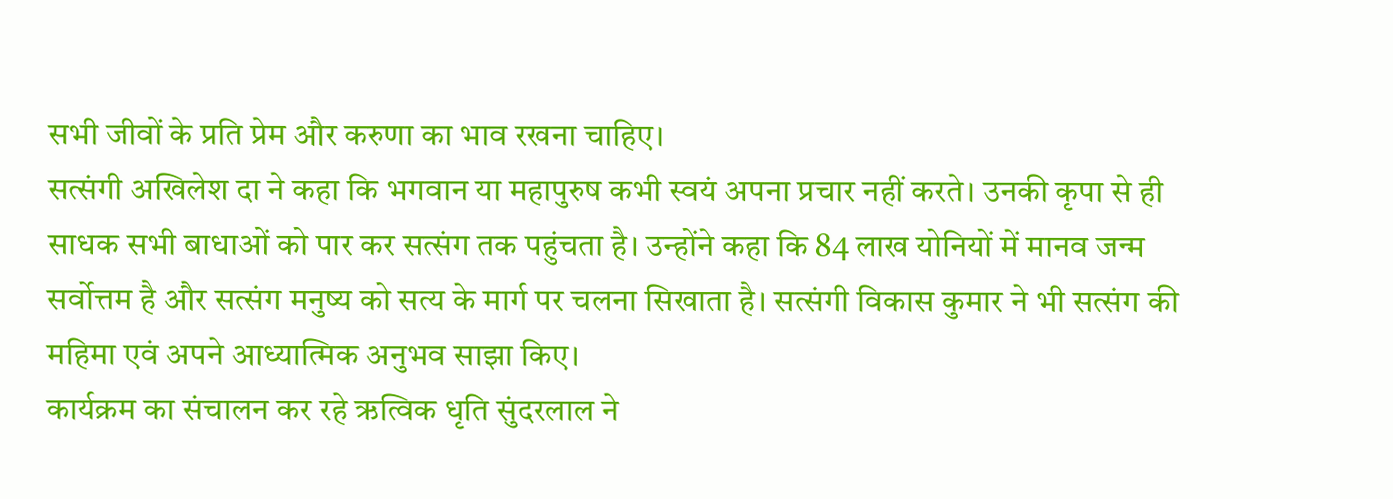सभी जीवों के प्रति प्रेम और करुणा का भाव रखना चाहिए।
सत्संगी अखिलेश दा ने कहा कि भगवान या महापुरुष कभी स्वयं अपना प्रचार नहीं करते। उनकी कृपा से ही साधक सभी बाधाओं को पार कर सत्संग तक पहुंचता है। उन्होंने कहा कि 84 लाख योनियों में मानव जन्म सर्वोत्तम है और सत्संग मनुष्य को सत्य के मार्ग पर चलना सिखाता है। सत्संगी विकास कुमार ने भी सत्संग की महिमा एवं अपने आध्यात्मिक अनुभव साझा किए।
कार्यक्रम का संचालन कर रहे ऋत्विक धृति सुंदरलाल ने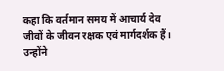कहा कि वर्तमान समय में आचार्य देव जीवों के जीवन रक्षक एवं मार्गदर्शक हैं। उन्होंने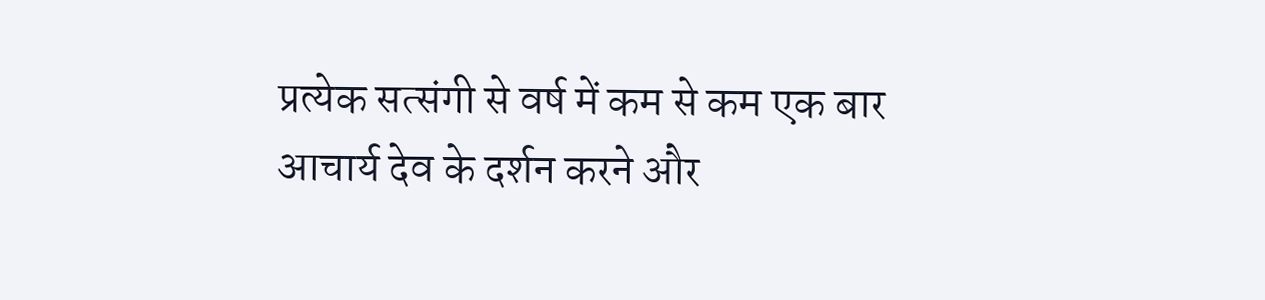प्रत्येक सत्संगी से वर्ष में कम से कम एक बार आचार्य देव के दर्शन करने और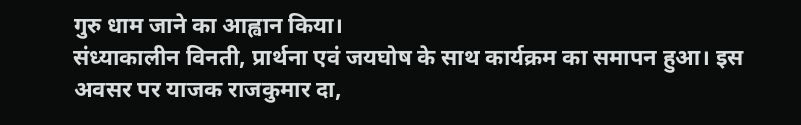गुरु धाम जाने का आह्वान किया।
संध्याकालीन विनती, प्रार्थना एवं जयघोष के साथ कार्यक्रम का समापन हुआ। इस अवसर पर याजक राजकुमार दा,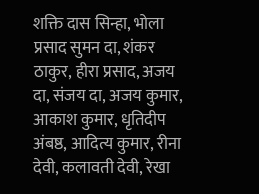शक्ति दास सिन्हा, भोला प्रसाद सुमन दा, शंकर ठाकुर, हीरा प्रसाद, अजय दा, संजय दा, अजय कुमार, आकाश कुमार, धृतिदीप अंबष्ठ, आदित्य कुमार, रीना देवी, कलावती देवी, रेखा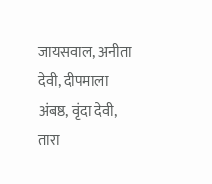जायसवाल, अनीता देवी, दीपमाला अंबष्ठ, वृंदा देवी, तारा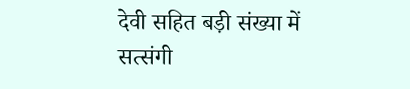देवी सहित बड़ी संख्या में सत्संगी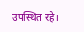उपस्थित रहे।